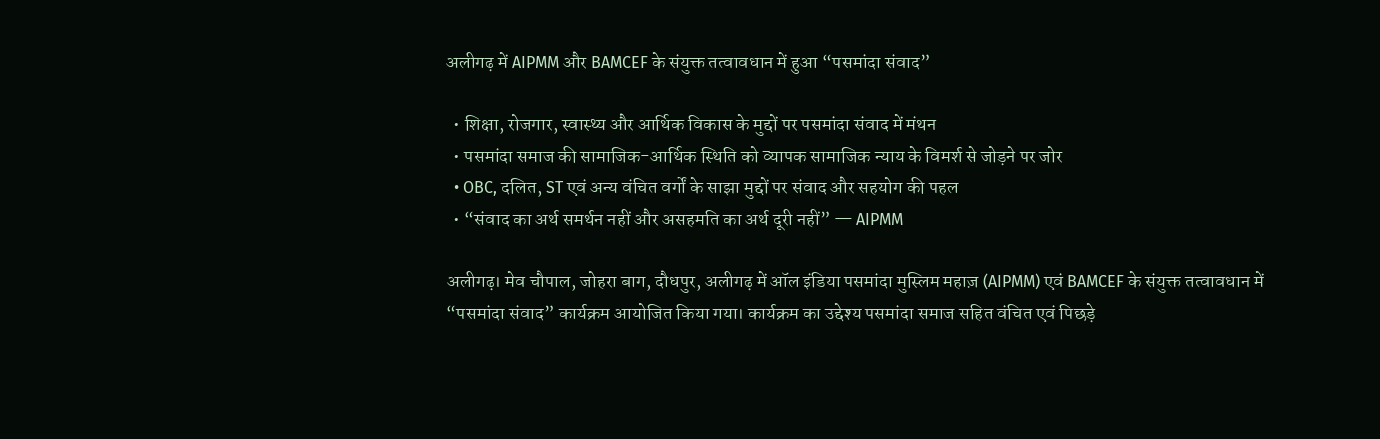अलीगढ़ में AIPMM और BAMCEF के संयुक्त तत्वावधान में हुआ “पसमांदा संवाद”

  • शिक्षा, रोजगार, स्वास्थ्य और आर्थिक विकास के मुद्दों पर पसमांदा संवाद में मंथन
  • पसमांदा समाज की सामाजिक-आर्थिक स्थिति को व्यापक सामाजिक न्याय के विमर्श से जोड़ने पर जोर
  • OBC, दलित, ST एवं अन्य वंचित वर्गों के साझा मुद्दों पर संवाद और सहयोग की पहल
  • “संवाद का अर्थ समर्थन नहीं और असहमति का अर्थ दूरी नहीं” — AIPMM

अलीगढ़। मेव चौपाल, जोहरा बाग, दौधपुर, अलीगढ़ में ऑल इंडिया पसमांदा मुस्लिम महाज़ (AIPMM) एवं BAMCEF के संयुक्त तत्वावधान में “पसमांदा संवाद” कार्यक्रम आयोजित किया गया। कार्यक्रम का उद्देश्य पसमांदा समाज सहित वंचित एवं पिछड़े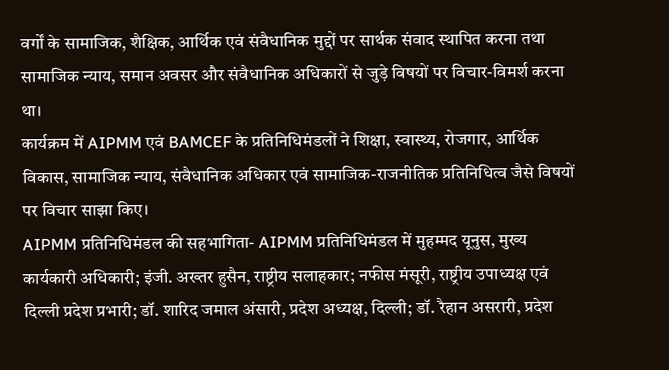वर्गों के सामाजिक, शैक्षिक, आर्थिक एवं संवैधानिक मुद्दों पर सार्थक संवाद स्थापित करना तथा सामाजिक न्याय, समान अवसर और संवैधानिक अधिकारों से जुड़े विषयों पर विचार-विमर्श करना था।
कार्यक्रम में AIPMM एवं BAMCEF के प्रतिनिधिमंडलों ने शिक्षा, स्वास्थ्य, रोजगार, आर्थिक विकास, सामाजिक न्याय, संवैधानिक अधिकार एवं सामाजिक-राजनीतिक प्रतिनिधित्व जैसे विषयों पर विचार साझा किए।
AIPMM प्रतिनिधिमंडल की सहभागिता- AIPMM प्रतिनिधिमंडल में मुहम्मद यूनुस, मुख्य कार्यकारी अधिकारी; इंजी. अख्तर हुसैन, राष्ट्रीय सलाहकार; नफीस मंसूरी, राष्ट्रीय उपाध्यक्ष एवं दिल्ली प्रदेश प्रभारी; डॉ. शारिद जमाल अंसारी, प्रदेश अध्यक्ष, दिल्ली; डॉ. रैहान असरारी, प्रदेश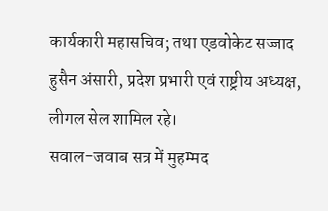कार्यकारी महासचिव; तथा एडवोकेट सज्जाद हुसैन अंसारी, प्रदेश प्रभारी एवं राष्ट्रीय अध्यक्ष, लीगल सेल शामिल रहे।
सवाल-जवाब सत्र में मुहम्मद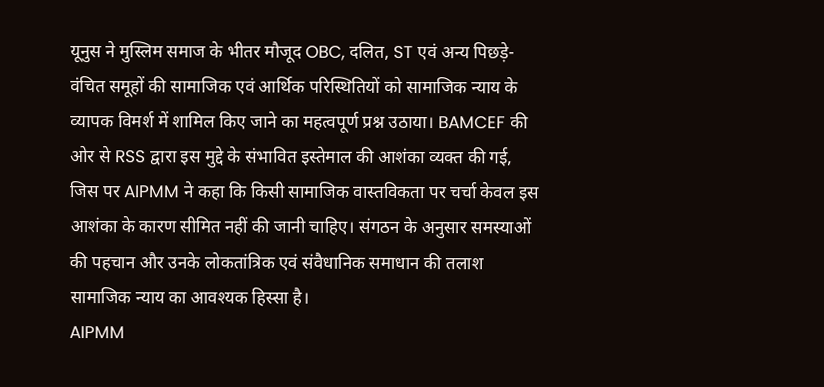यूनुस ने मुस्लिम समाज के भीतर मौजूद OBC, दलित, ST एवं अन्य पिछड़े-वंचित समूहों की सामाजिक एवं आर्थिक परिस्थितियों को सामाजिक न्याय के व्यापक विमर्श में शामिल किए जाने का महत्वपूर्ण प्रश्न उठाया। BAMCEF की ओर से RSS द्वारा इस मुद्दे के संभावित इस्तेमाल की आशंका व्यक्त की गई, जिस पर AIPMM ने कहा कि किसी सामाजिक वास्तविकता पर चर्चा केवल इस आशंका के कारण सीमित नहीं की जानी चाहिए। संगठन के अनुसार समस्याओं की पहचान और उनके लोकतांत्रिक एवं संवैधानिक समाधान की तलाश सामाजिक न्याय का आवश्यक हिस्सा है।
AIPMM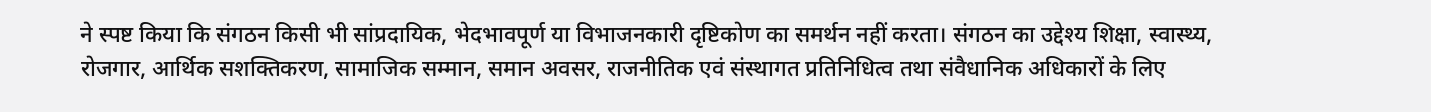ने स्पष्ट किया कि संगठन किसी भी सांप्रदायिक, भेदभावपूर्ण या विभाजनकारी दृष्टिकोण का समर्थन नहीं करता। संगठन का उद्देश्य शिक्षा, स्वास्थ्य, रोजगार, आर्थिक सशक्तिकरण, सामाजिक सम्मान, समान अवसर, राजनीतिक एवं संस्थागत प्रतिनिधित्व तथा संवैधानिक अधिकारों के लिए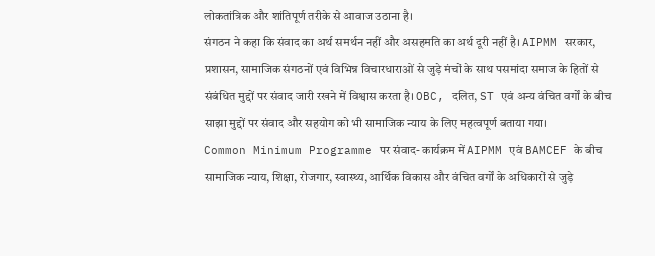लोकतांत्रिक और शांतिपूर्ण तरीके से आवाज उठाना है।
संगठन ने कहा कि संवाद का अर्थ समर्थन नहीं और असहमति का अर्थ दूरी नहीं है। AIPMM सरकार, प्रशासन, सामाजिक संगठनों एवं विभिन्न विचारधाराओं से जुड़े मंचों के साथ पसमांदा समाज के हितों से संबंधित मुद्दों पर संवाद जारी रखने में विश्वास करता है। OBC, दलित, ST एवं अन्य वंचित वर्गों के बीच साझा मुद्दों पर संवाद और सहयोग को भी सामाजिक न्याय के लिए महत्वपूर्ण बताया गया।
Common Minimum Programme पर संवाद- कार्यक्रम में AIPMM एवं BAMCEF के बीच सामाजिक न्याय, शिक्षा, रोजगार, स्वास्थ्य, आर्थिक विकास और वंचित वर्गों के अधिकारों से जुड़े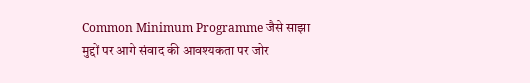Common Minimum Programme जैसे साझा मुद्दों पर आगे संवाद की आवश्यकता पर जोर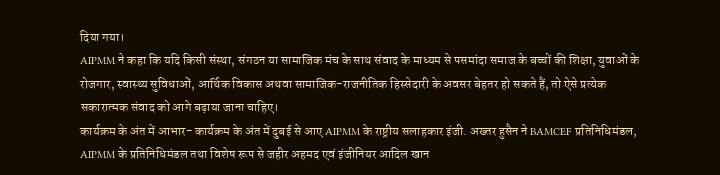दिया गया।
AIPMM ने कहा कि यदि किसी संस्था, संगठन या सामाजिक मंच के साथ संवाद के माध्यम से पसमांदा समाज के बच्चों की शिक्षा, युवाओं के रोजगार, स्वास्थ्य सुविधाओं, आर्थिक विकास अथवा सामाजिक-राजनीतिक हिस्सेदारी के अवसर बेहतर हो सकते हैं, तो ऐसे प्रत्येक सकारात्मक संवाद को आगे बढ़ाया जाना चाहिए।
कार्यक्रम के अंत में आभार- कार्यक्रम के अंत में दुबई से आए AIPMM के राष्ट्रीय सलाहकार इंजी. अख्तर हुसैन ने BAMCEF प्रतिनिधिमंडल, AIPMM के प्रतिनिधिमंडल तथा विशेष रूप से जहीर अहमद एवं इंजीनियर आदिल खान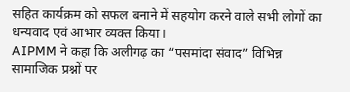सहित कार्यक्रम को सफल बनाने में सहयोग करने वाले सभी लोगों का धन्यवाद एवं आभार व्यक्त किया।
AIPMM ने कहा कि अलीगढ़ का “पसमांदा संवाद” विभिन्न सामाजिक प्रश्नों पर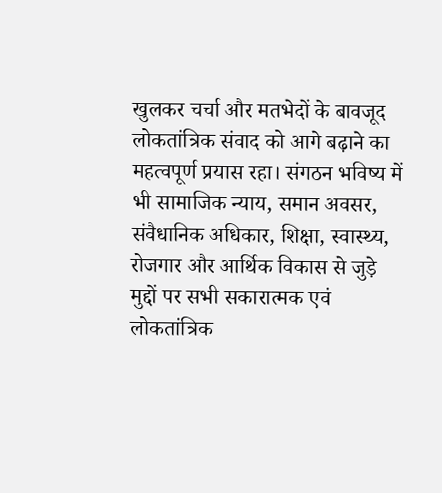खुलकर चर्चा और मतभेदों के बावजूद लोकतांत्रिक संवाद को आगे बढ़ाने का महत्वपूर्ण प्रयास रहा। संगठन भविष्य में भी सामाजिक न्याय, समान अवसर, संवैधानिक अधिकार, शिक्षा, स्वास्थ्य, रोजगार और आर्थिक विकास से जुड़े मुद्दों पर सभी सकारात्मक एवं लोकतांत्रिक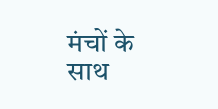मंचों के साथ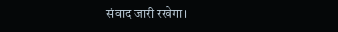संवाद जारी रखेगा।